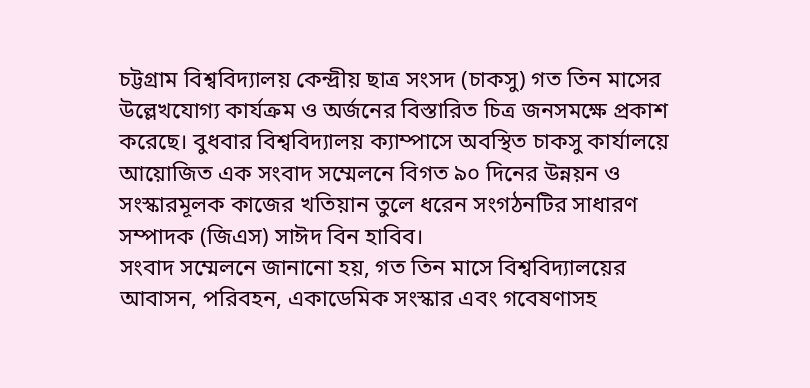চট্টগ্রাম বিশ্ববিদ্যালয় কেন্দ্রীয় ছাত্র সংসদ (চাকসু) গত তিন মাসের উল্লেখযোগ্য কার্যক্রম ও অর্জনের বিস্তারিত চিত্র জনসমক্ষে প্রকাশ করেছে। বুধবার বিশ্ববিদ্যালয় ক্যাম্পাসে অবস্থিত চাকসু কার্যালয়ে আয়োজিত এক সংবাদ সম্মেলনে বিগত ৯০ দিনের উন্নয়ন ও সংস্কারমূলক কাজের খতিয়ান তুলে ধরেন সংগঠনটির সাধারণ সম্পাদক (জিএস) সাঈদ বিন হাবিব।
সংবাদ সম্মেলনে জানানো হয়, গত তিন মাসে বিশ্ববিদ্যালয়ের আবাসন, পরিবহন, একাডেমিক সংস্কার এবং গবেষণাসহ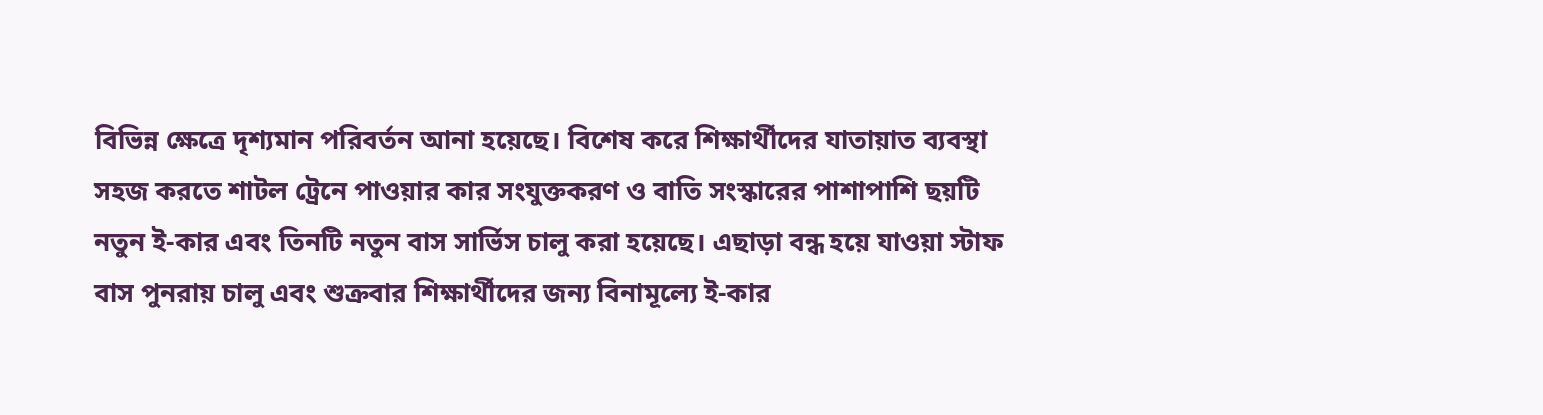বিভিন্ন ক্ষেত্রে দৃশ্যমান পরিবর্তন আনা হয়েছে। বিশেষ করে শিক্ষার্থীদের যাতায়াত ব্যবস্থা সহজ করতে শাটল ট্রেনে পাওয়ার কার সংযুক্তকরণ ও বাতি সংস্কারের পাশাপাশি ছয়টি নতুন ই-কার এবং তিনটি নতুন বাস সার্ভিস চালু করা হয়েছে। এছাড়া বন্ধ হয়ে যাওয়া স্টাফ বাস পুনরায় চালু এবং শুক্রবার শিক্ষার্থীদের জন্য বিনামূল্যে ই-কার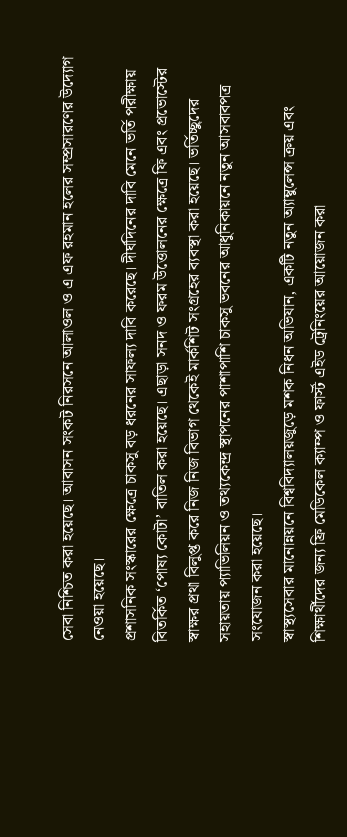সেবা নিশ্চিত করা হয়েছে। আবাসন সংকট নিরসনে আলাওল ও এ এফ রহমান হলের সম্প্রসারণের উদ্যোগ নেওয়া হয়েছে।
প্রশাসনিক সংস্কারের ক্ষেত্রে চাকসু বড় ধরনের সাফল্য দাবি করেছে। দীর্ঘদিনের দাবি মেনে ভর্তি পরীক্ষায় বিতর্কিত ‘পোষ্য কোটা’ বাতিল করা হয়েছে। এছাড়া সনদ ও ফরম উত্তোলনের ক্ষেত্রে ফি এবং প্রভোস্টের স্বাক্ষর প্রথা বিলুপ্ত করে নিজ নিজ বিভাগ থেকেই মার্কশিট সংগ্রহের ব্যবস্থা করা হয়েছে। ভর্তিচ্ছুদের সহায়তায় প্যাভিলিয়ন ও তথ্যকেন্দ্র স্থাপনের পাশাপাশি চাকসু ভবনের আধুনিকায়নে নতুন আসবাবপত্র সংযোজন করা হয়েছে।
স্বাস্থ্যসেবার মানোন্নয়নে বিশ্ববিদ্যালয়জুড়ে মশক নিধন অভিযান, একটি নতুন অ্যাম্বুলেন্স ক্রয় এবং শিক্ষার্থীদের জন্য ফ্রি মেডিকেল ক্যাম্প ও ফার্স্ট এইড ট্রেনিংয়ের আয়োজন করা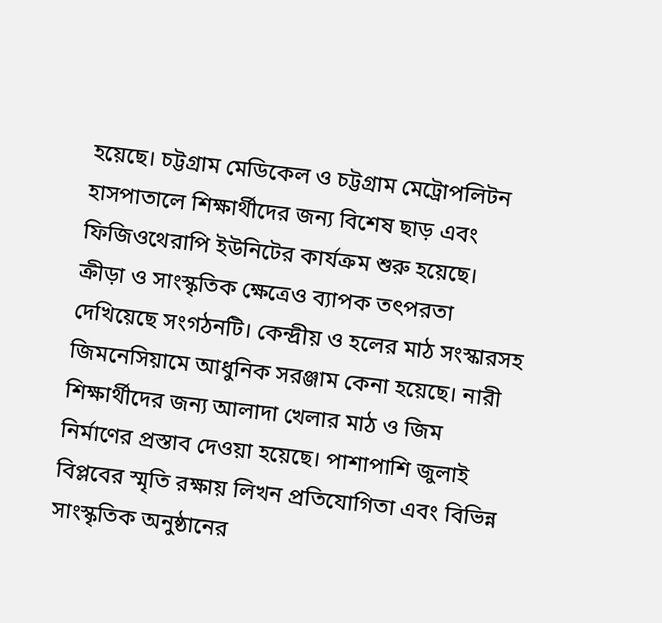হয়েছে। চট্টগ্রাম মেডিকেল ও চট্টগ্রাম মেট্রোপলিটন হাসপাতালে শিক্ষার্থীদের জন্য বিশেষ ছাড় এবং ফিজিওথেরাপি ইউনিটের কার্যক্রম শুরু হয়েছে।
ক্রীড়া ও সাংস্কৃতিক ক্ষেত্রেও ব্যাপক তৎপরতা দেখিয়েছে সংগঠনটি। কেন্দ্রীয় ও হলের মাঠ সংস্কারসহ জিমনেসিয়ামে আধুনিক সরঞ্জাম কেনা হয়েছে। নারী শিক্ষার্থীদের জন্য আলাদা খেলার মাঠ ও জিম নির্মাণের প্রস্তাব দেওয়া হয়েছে। পাশাপাশি জুলাই বিপ্লবের স্মৃতি রক্ষায় লিখন প্রতিযোগিতা এবং বিভিন্ন সাংস্কৃতিক অনুষ্ঠানের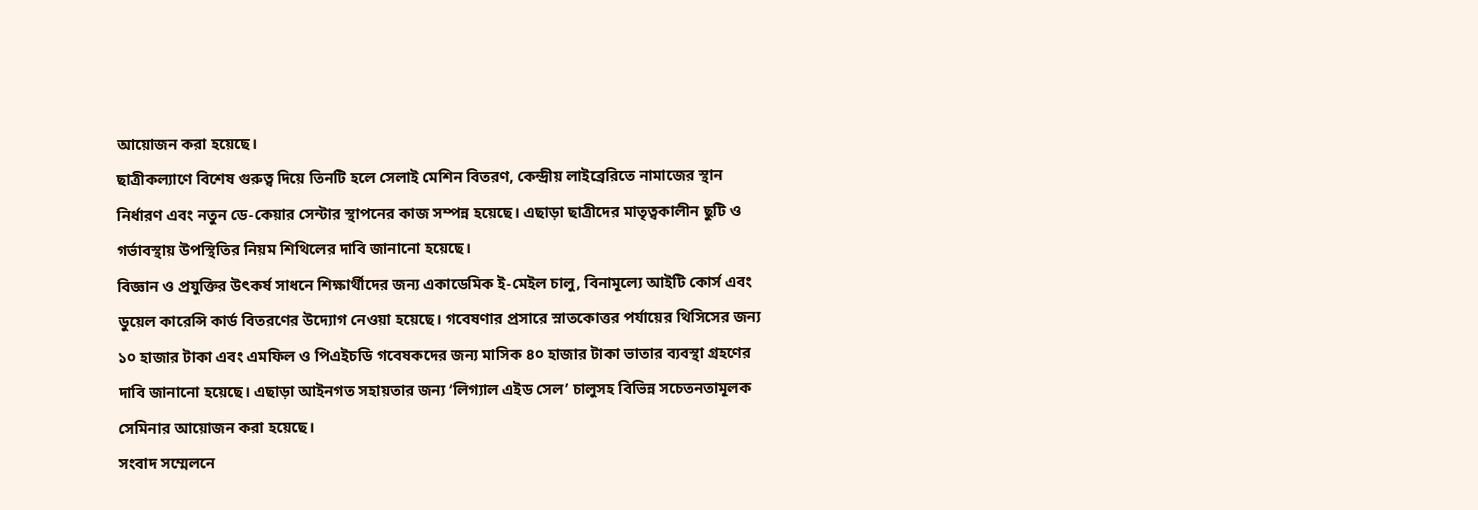আয়োজন করা হয়েছে।
ছাত্রীকল্যাণে বিশেষ গুরুত্ব দিয়ে তিনটি হলে সেলাই মেশিন বিতরণ, কেন্দ্রীয় লাইব্রেরিতে নামাজের স্থান নির্ধারণ এবং নতুন ডে-কেয়ার সেন্টার স্থাপনের কাজ সম্পন্ন হয়েছে। এছাড়া ছাত্রীদের মাতৃত্বকালীন ছুটি ও গর্ভাবস্থায় উপস্থিতির নিয়ম শিথিলের দাবি জানানো হয়েছে।
বিজ্ঞান ও প্রযুক্তির উৎকর্ষ সাধনে শিক্ষার্থীদের জন্য একাডেমিক ই-মেইল চালু, বিনামূল্যে আইটি কোর্স এবং ডুয়েল কারেন্সি কার্ড বিতরণের উদ্যোগ নেওয়া হয়েছে। গবেষণার প্রসারে স্নাতকোত্তর পর্যায়ের থিসিসের জন্য ১০ হাজার টাকা এবং এমফিল ও পিএইচডি গবেষকদের জন্য মাসিক ৪০ হাজার টাকা ভাতার ব্যবস্থা গ্রহণের দাবি জানানো হয়েছে। এছাড়া আইনগত সহায়তার জন্য ‘লিগ্যাল এইড সেল’ চালুসহ বিভিন্ন সচেতনতামূলক সেমিনার আয়োজন করা হয়েছে।
সংবাদ সম্মেলনে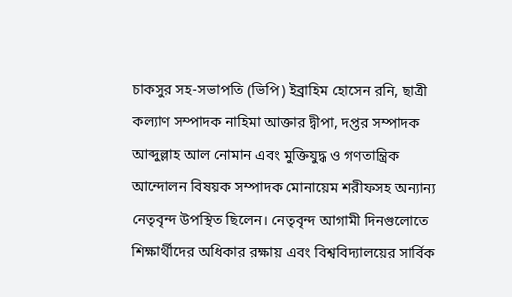চাকসুর সহ-সভাপতি (ভিপি) ইব্রাহিম হোসেন রনি, ছাত্রী কল্যাণ সম্পাদক নাহিমা আক্তার দ্বীপা, দপ্তর সম্পাদক আব্দুল্লাহ আল নোমান এবং মুক্তিযুদ্ধ ও গণতান্ত্রিক আন্দোলন বিষয়ক সম্পাদক মোনায়েম শরীফসহ অন্যান্য নেতৃবৃন্দ উপস্থিত ছিলেন। নেতৃবৃন্দ আগামী দিনগুলোতে শিক্ষার্থীদের অধিকার রক্ষায় এবং বিশ্ববিদ্যালয়ের সার্বিক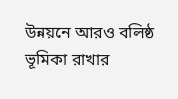উন্নয়নে আরও বলিষ্ঠ ভূমিকা রাখার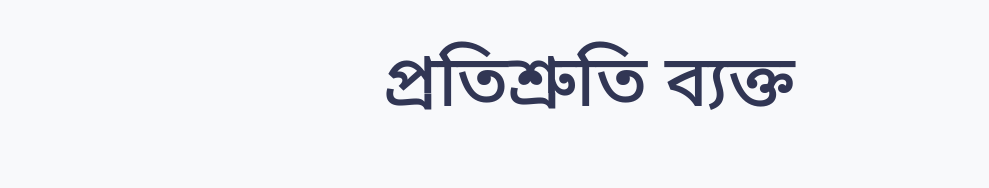প্রতিশ্রুতি ব্যক্ত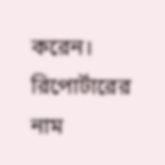করেন।
রিপোর্টারের নাম